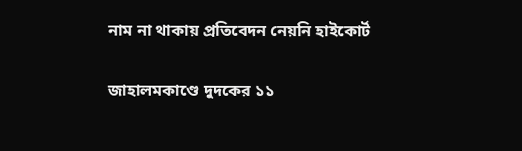নাম না থাকায় প্রতিবেদন নেয়নি হাইকোর্ট

জাহালমকাণ্ডে দুদকের ১১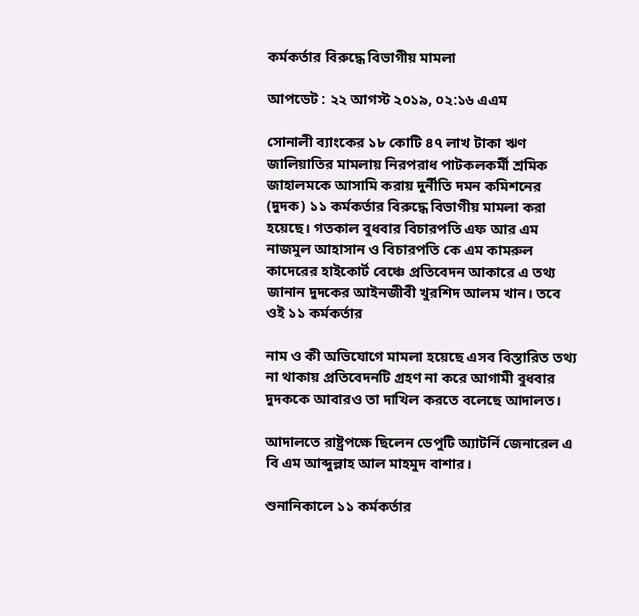কর্মকর্তার বিরুদ্ধে বিভাগীয় মামলা

আপডেট : ২২ আগস্ট ২০১৯, ০২:১৬ এএম

সোনালী ব্যাংকের ১৮ কোটি ৪৭ লাখ টাকা ঋণ জালিয়াতির মামলায় নিরপরাধ পাটকলকর্মী শ্রমিক জাহালমকে আসামি করায় দুর্নীতি দমন কমিশনের (দুদক) ১১ কর্মকর্তার বিরুদ্ধে বিভাগীয় মামলা করা হয়েছে। গতকাল বুধবার বিচারপতি এফ আর এম নাজমুল আহাসান ও বিচারপতি কে এম কামরুল কাদেরের হাইকোর্ট বেঞ্চে প্রতিবেদন আকারে এ তথ্য জানান দুদকের আইনজীবী খুরশিদ আলম খান। তবে ওই ১১ কর্মকর্তার

নাম ও কী অভিযোগে মামলা হয়েছে এসব বিস্তারিত তথ্য না থাকায় প্রতিবেদনটি গ্রহণ না করে আগামী বুধবার দুদককে আবারও তা দাখিল করতে বলেছে আদালত।

আদালতে রাষ্ট্রপক্ষে ছিলেন ডেপুটি অ্যাটর্নি জেনারেল এ বি এম আব্দুল্লাহ আল মাহমুদ বাশার।

শুনানিকালে ১১ কর্মকর্তার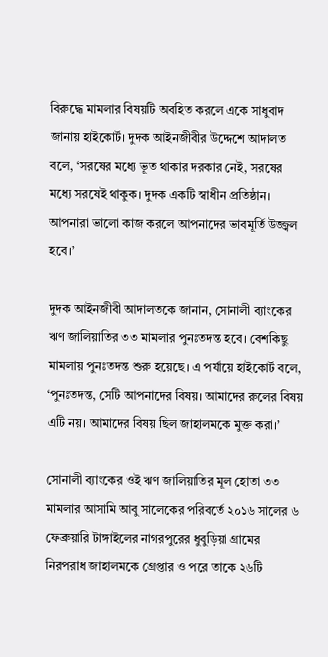বিরুদ্ধে মামলার বিষয়টি অবহিত করলে একে সাধুবাদ জানায় হাইকোর্ট। দুদক আইনজীবীর উদ্দেশে আদালত বলে, ‘সরষের মধ্যে ভূত থাকার দরকার নেই, সরষের মধ্যে সরষেই থাকুক। দুদক একটি স্বাধীন প্রতিষ্ঠান। আপনারা ভালো কাজ করলে আপনাদের ভাবমূর্তি উজ্জ্বল হবে।’

দুদক আইনজীবী আদালতকে জানান, সোনালী ব্যাংকের ঋণ জালিয়াতির ৩৩ মামলার পুনঃতদন্ত হবে। বেশকিছু মামলায় পুনঃতদন্ত শুরু হয়েছে। এ পর্যায়ে হাইকোর্ট বলে, ‘পুনঃতদন্ত, সেটি আপনাদের বিষয়। আমাদের রুলের বিষয় এটি নয়। আমাদের বিষয় ছিল জাহালমকে মুক্ত করা।’

সোনালী ব্যাংকের ওই ঋণ জালিয়াতির মূল হোতা ৩৩ মামলার আসামি আবু সালেকের পরিবর্তে ২০১৬ সালের ৬ ফেব্রুয়ারি টাঙ্গাইলের নাগরপুরের ধুবুড়িয়া গ্রামের নিরপরাধ জাহালমকে গ্রেপ্তার ও পরে তাকে ২৬টি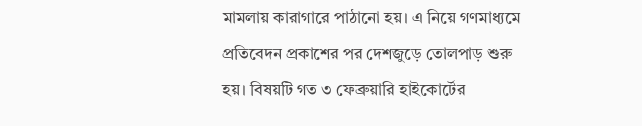মামলায় কারাগারে পাঠানো হয়। এ নিয়ে গণমাধ্যমে প্রতিবেদন প্রকাশের পর দেশজুড়ে তোলপাড় শুরু হয়। বিষয়টি গত ৩ ফেব্রুয়ারি হাইকোর্টের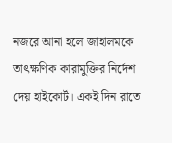নজরে আনা হলে জাহালমকে তাৎক্ষণিক কারামুক্তির নির্দেশ দেয় হাইকোর্ট। একই দিন রাতে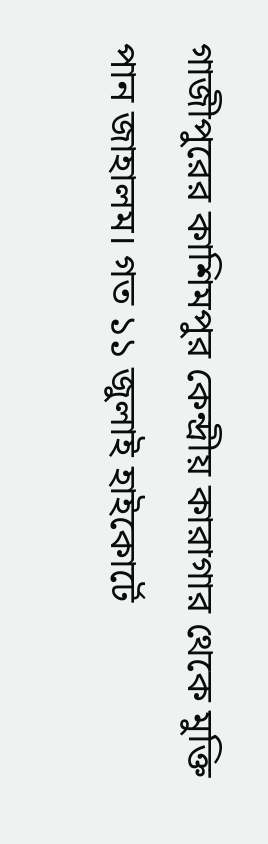গাজীপুরের কাশিমপুর কেন্দ্রীয় কারাগার থেকে মুক্তি পান জাহালম। গত ১১ জুলাই হাইকোর্টে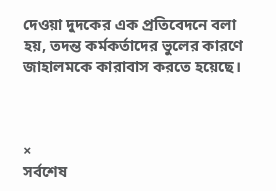দেওয়া দুদকের এক প্রতিবেদনে বলা হয়, তদন্ত কর্মকর্তাদের ভুলের কারণে জাহালমকে কারাবাস করতে হয়েছে।



×
সর্বশেষ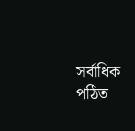সর্বাধিক পঠিত